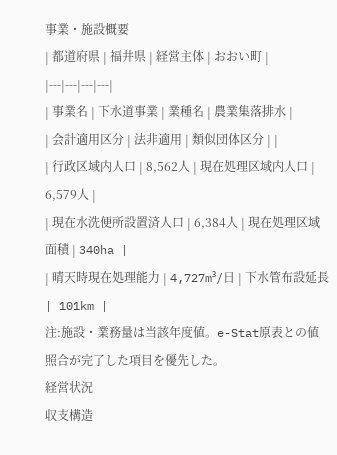事業・施設概要
| 都道府県 | 福井県 | 経営主体 | おおい町 |
|---|---|---|---|
| 事業名 | 下水道事業 | 業種名 | 農業集落排水 |
| 会計適用区分 | 法非適用 | 類似団体区分 | |
| 行政区域内人口 | 8,562人 | 現在処理区域内人口 | 6,579人 |
| 現在水洗便所設置済人口 | 6,384人 | 現在処理区域面積 | 340ha |
| 晴天時現在処理能力 | 4,727m³/日 | 下水管布設延長 | 101km |
注:施設・業務量は当該年度値。e-Stat原表との値照合が完了した項目を優先した。
経営状況
収支構造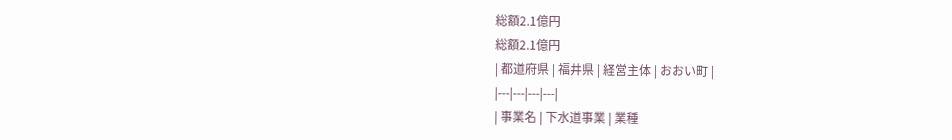総額2.1億円
総額2.1億円
| 都道府県 | 福井県 | 経営主体 | おおい町 |
|---|---|---|---|
| 事業名 | 下水道事業 | 業種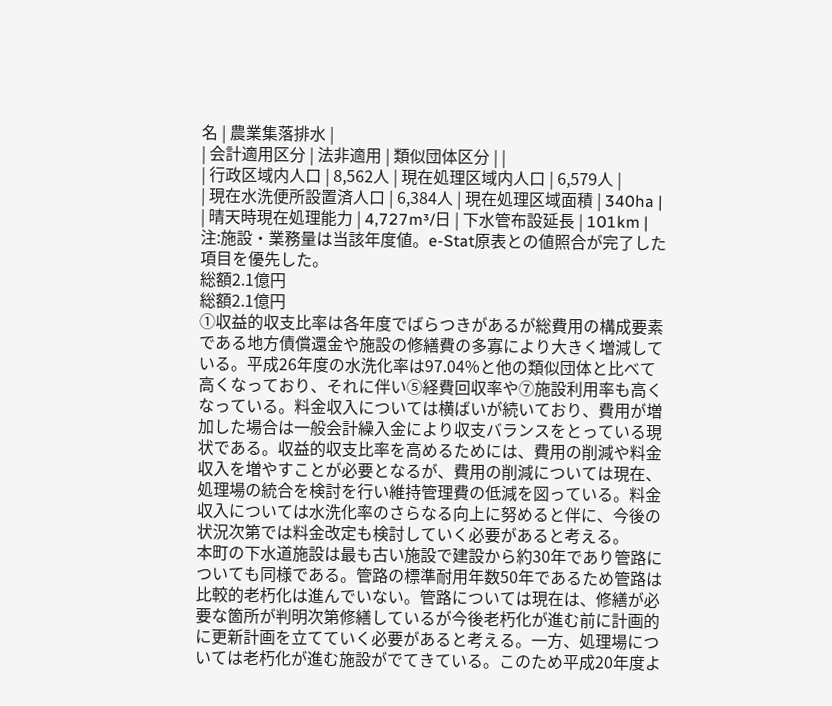名 | 農業集落排水 |
| 会計適用区分 | 法非適用 | 類似団体区分 | |
| 行政区域内人口 | 8,562人 | 現在処理区域内人口 | 6,579人 |
| 現在水洗便所設置済人口 | 6,384人 | 現在処理区域面積 | 340ha |
| 晴天時現在処理能力 | 4,727m³/日 | 下水管布設延長 | 101km |
注:施設・業務量は当該年度値。e-Stat原表との値照合が完了した項目を優先した。
総額2.1億円
総額2.1億円
①収益的収支比率は各年度でばらつきがあるが総費用の構成要素である地方債償還金や施設の修繕費の多寡により大きく増減している。平成26年度の水洗化率は97.04%と他の類似団体と比べて高くなっており、それに伴い⑤経費回収率や⑦施設利用率も高くなっている。料金収入については横ばいが続いており、費用が増加した場合は一般会計繰入金により収支バランスをとっている現状である。収益的収支比率を高めるためには、費用の削減や料金収入を増やすことが必要となるが、費用の削減については現在、処理場の統合を検討を行い維持管理費の低減を図っている。料金収入については水洗化率のさらなる向上に努めると伴に、今後の状況次第では料金改定も検討していく必要があると考える。
本町の下水道施設は最も古い施設で建設から約30年であり管路についても同様である。管路の標準耐用年数50年であるため管路は比較的老朽化は進んでいない。管路については現在は、修繕が必要な箇所が判明次第修繕しているが今後老朽化が進む前に計画的に更新計画を立てていく必要があると考える。一方、処理場については老朽化が進む施設がでてきている。このため平成20年度よ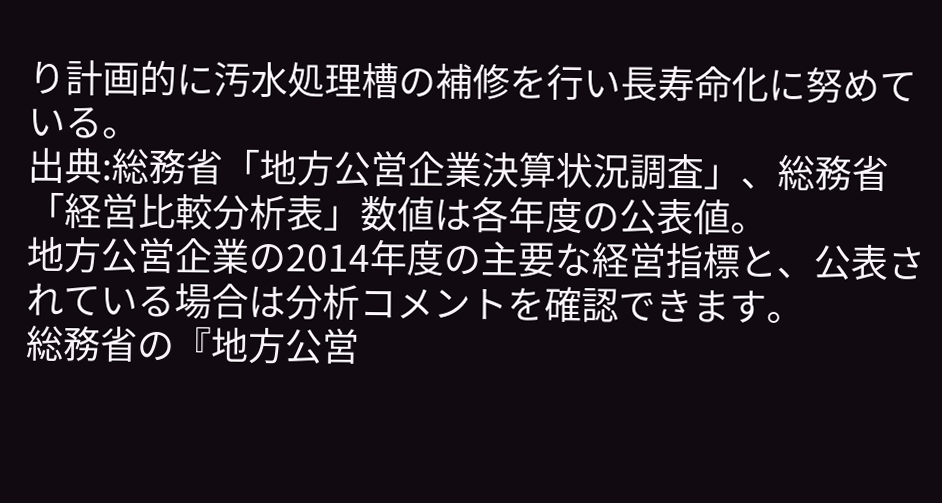り計画的に汚水処理槽の補修を行い長寿命化に努めている。
出典:総務省「地方公営企業決算状況調査」、総務省「経営比較分析表」数値は各年度の公表値。
地方公営企業の2014年度の主要な経営指標と、公表されている場合は分析コメントを確認できます。
総務省の『地方公営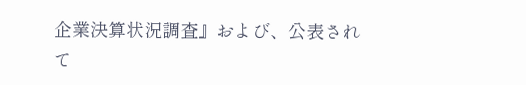企業決算状況調査』および、公表されて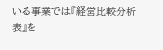いる事業では『経営比較分析表』を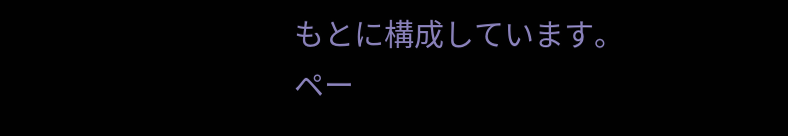もとに構成しています。
ペー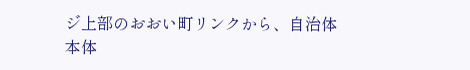ジ上部のおおい町リンクから、自治体本体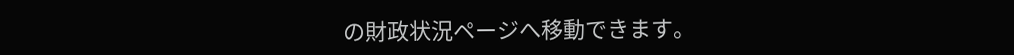の財政状況ページへ移動できます。